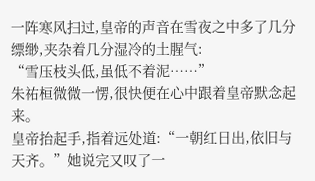一阵寒风扫过,皇帝的声音在雪夜之中多了几分缥缈,夹杂着几分湿冷的土腥气:
“雪压枝头低,虽低不着泥……”
朱祐桓微微一愣,很快便在心中跟着皇帝默念起来。
皇帝抬起手,指着远处道:“一朝红日出,依旧与天齐。”她说完又叹了一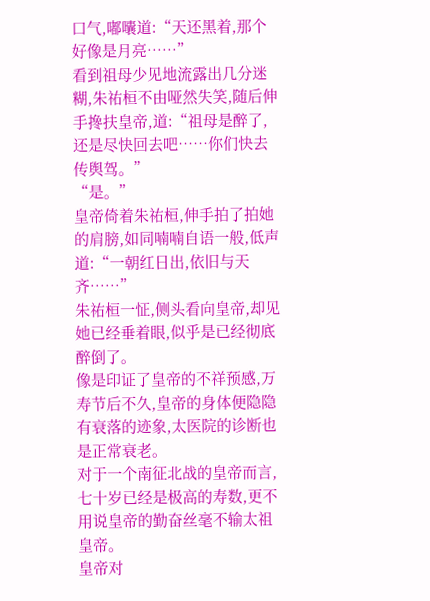口气,嘟囔道:“天还黑着,那个好像是月亮……”
看到祖母少见地流露出几分迷糊,朱祐桓不由哑然失笑,随后伸手搀扶皇帝,道:“祖母是醉了,还是尽快回去吧……你们快去传舆驾。”
“是。”
皇帝倚着朱祐桓,伸手拍了拍她的肩膀,如同喃喃自语一般,低声道:“一朝红日出,依旧与天齐……”
朱祐桓一怔,侧头看向皇帝,却见她已经垂着眼,似乎是已经彻底醉倒了。
像是印证了皇帝的不祥预感,万寿节后不久,皇帝的身体便隐隐有衰落的迹象,太医院的诊断也是正常衰老。
对于一个南征北战的皇帝而言,七十岁已经是极高的寿数,更不用说皇帝的勤奋丝毫不输太祖皇帝。
皇帝对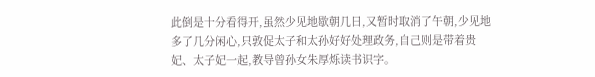此倒是十分看得开,虽然少见地歇朝几日,又暂时取消了午朝,少见地多了几分闲心,只敦促太子和太孙好好处理政务,自己则是带着贵妃、太子妃一起,教导曾孙女朱厚烁读书识字。